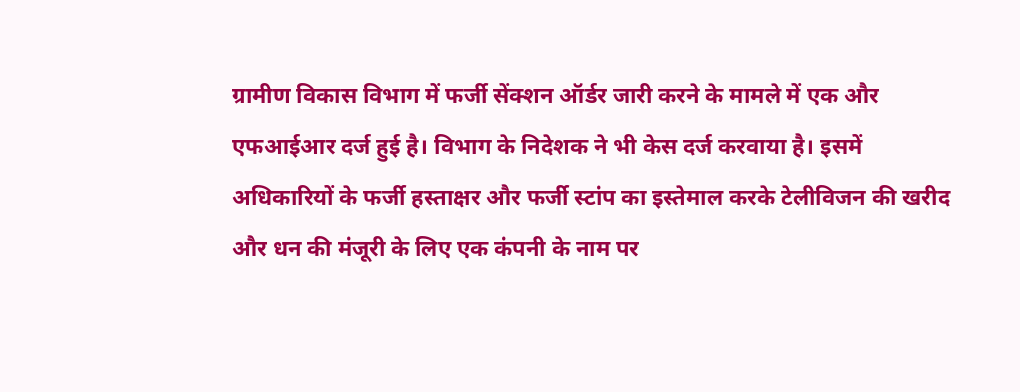ग्रामीण विकास विभाग में फर्जी सेंक्शन ऑर्डर जारी करने के मामले में एक और एफआईआर दर्ज हुई है। विभाग के निदेशक ने भी केस दर्ज करवाया है। इसमें अधिकारियों के फर्जी हस्ताक्षर और फर्जी स्टांप का इस्तेमाल करके टेलीविजन की खरीद और धन की मंजूरी के लिए एक कंपनी के नाम पर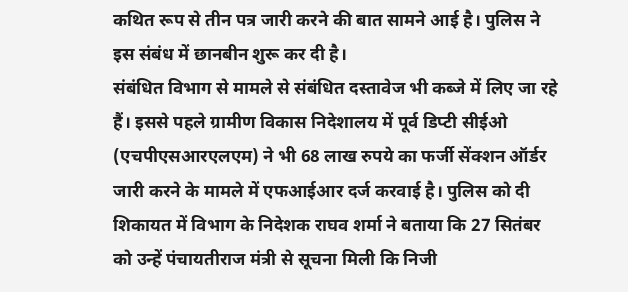कथित रूप से तीन पत्र जारी करने की बात सामने आई है। पुलिस ने इस संबंध में छानबीन शुरू कर दी है।
संबंधित विभाग से मामले से संबंधित दस्तावेज भी कब्जे में लिए जा रहे हैं। इससे पहले ग्रामीण विकास निदेशालय में पूर्व डिप्टी सीईओ (एचपीएसआरएलएम) ने भी 68 लाख रुपये का फर्जी सेंक्शन ऑर्डर जारी करने के मामले में एफआईआर दर्ज करवाई है। पुलिस को दी शिकायत में विभाग के निदेशक राघव शर्मा ने बताया कि 27 सितंबर को उन्हें पंचायतीराज मंत्री से सूचना मिली कि निजी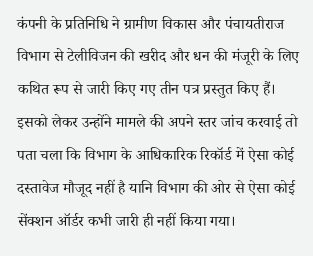कंपनी के प्रतिनिधि ने ग्रामीण विकास और पंचायतीराज विभाग से टेलीविजन की खरीद और धन की मंजूरी के लिए कथित रूप से जारी किए गए तीन पत्र प्रस्तुत किए हैं। इसको लेकर उन्होंने मामले की अपने स्तर जांच करवाई तो पता चला कि विभाग के आधिकारिक रिकॉर्ड में ऐसा कोई दस्तावेज मौजूद नहीं है यानि विभाग की ओर से ऐसा कोई सेंक्शन ऑर्डर कभी जारी ही नहीं किया गया।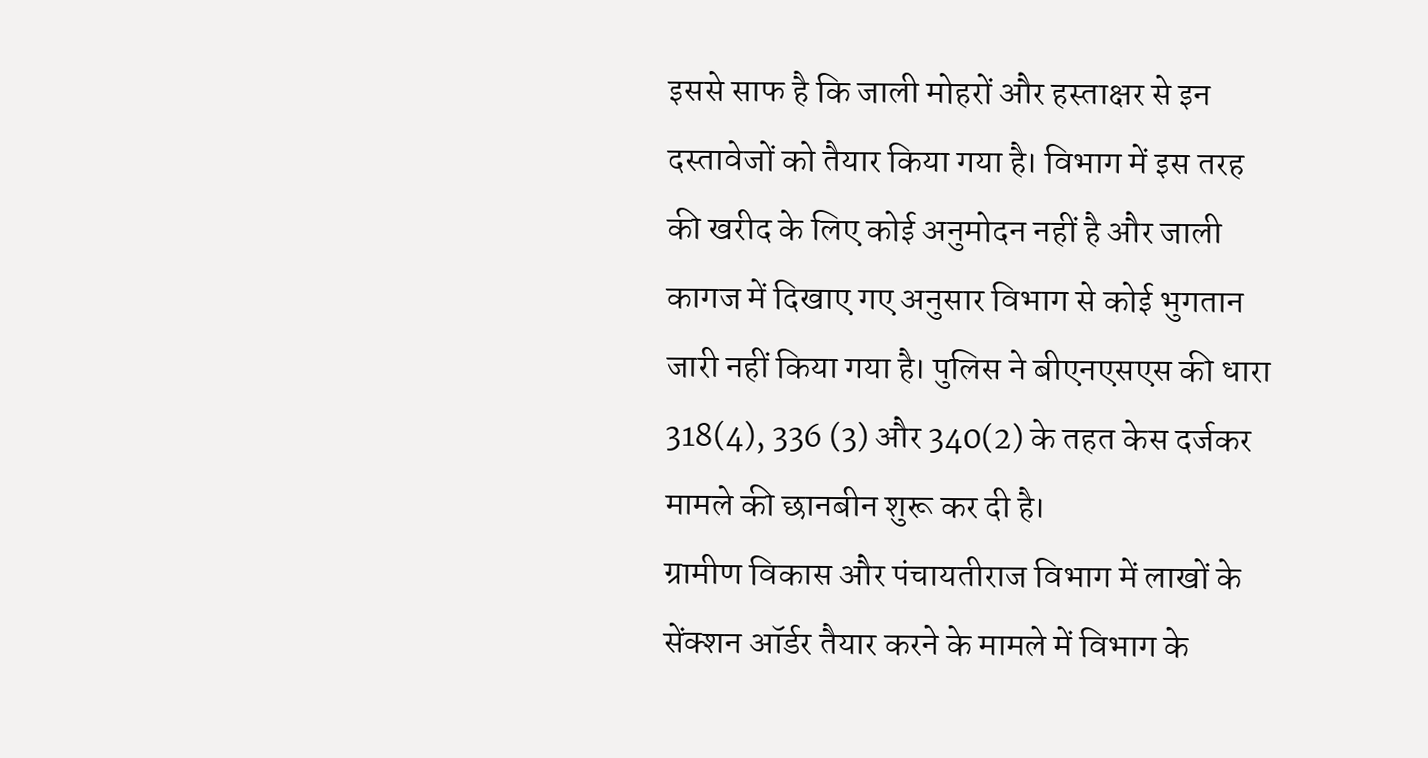इससे साफ है कि जाली मोहरों और हस्ताक्षर से इन दस्तावेजों को तैयार किया गया है। विभाग में इस तरह की खरीद के लिए कोई अनुमोदन नहीं है और जाली कागज में दिखाए गए अनुसार विभाग से कोई भुगतान जारी नहीं किया गया है। पुलिस ने बीएनएसएस की धारा 318(4), 336 (3) और 340(2) के तहत केस दर्जकर मामले की छानबीन शुरू कर दी है।
ग्रामीण विकास और पंचायतीराज विभाग में लाखों के सेंक्शन ऑर्डर तैयार करने के मामले में विभाग के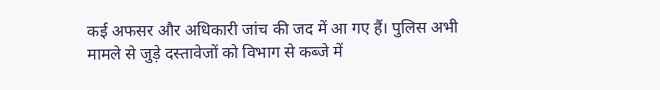कई अफसर और अधिकारी जांच की जद में आ गए हैं। पुलिस अभी मामले से जुड़े दस्तावेजों को विभाग से कब्जे में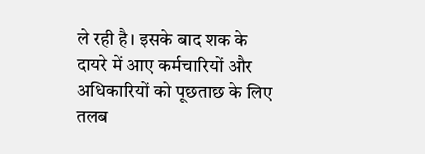ले रही है। इसके बाद शक के दायरे में आए कर्मचारियों और अधिकारियों को पूछताछ के लिए तलब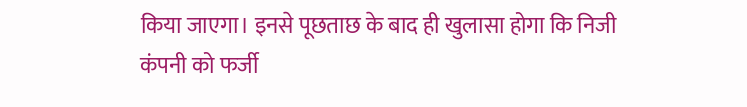किया जाएगा। इनसे पूछताछ के बाद ही खुलासा होगा कि निजी कंपनी को फर्जी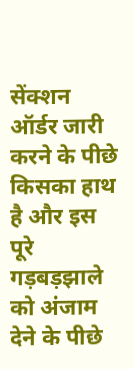सेंक्शन ऑर्डर जारी करने के पीछे किसका हाथ है और इस पूरे गड़बड़झाले को अंजाम देने के पीछे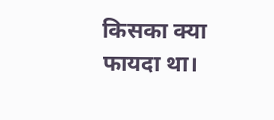किसका क्या फायदा था।